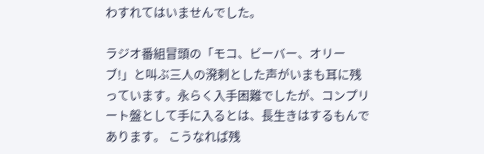わすれてはいませんでした。

ラジオ番組冒頭の「モコ、ビーバー、オリーブ!」と叫ぶ三人の溌剌とした声がいまも耳に残っています。永らく入手困難でしたが、コンプリート盤として手に入るとは、長生きはするもんであります。 こうなれば残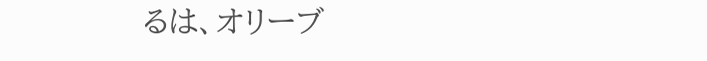るは、オリーブ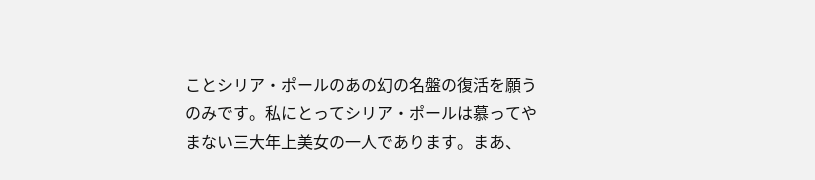ことシリア・ポールのあの幻の名盤の復活を願うのみです。私にとってシリア・ポールは慕ってやまない三大年上美女の一人であります。まあ、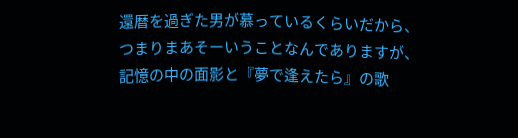還暦を過ぎた男が慕っているくらいだから、つまりまあそーいうことなんでありますが、記憶の中の面影と『夢で逢えたら』の歌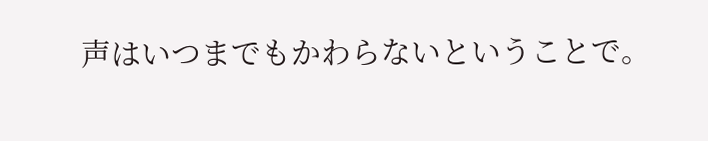声はいつまでもかわらないということで。